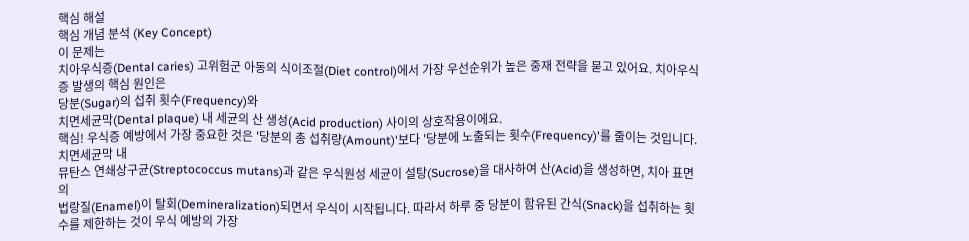핵심 해설
핵심 개념 분석 (Key Concept)
이 문제는
치아우식증(Dental caries) 고위험군 아동의 식이조절(Diet control)에서 가장 우선순위가 높은 중재 전략을 묻고 있어요. 치아우식증 발생의 핵심 원인은
당분(Sugar)의 섭취 횟수(Frequency)와
치면세균막(Dental plaque) 내 세균의 산 생성(Acid production) 사이의 상호작용이에요.
핵심! 우식증 예방에서 가장 중요한 것은 '당분의 총 섭취량(Amount)'보다 '당분에 노출되는 횟수(Frequency)'를 줄이는 것입니다. 치면세균막 내
뮤탄스 연쇄상구균(Streptococcus mutans)과 같은 우식원성 세균이 설탕(Sucrose)을 대사하여 산(Acid)을 생성하면, 치아 표면의
법랑질(Enamel)이 탈회(Demineralization)되면서 우식이 시작됩니다. 따라서 하루 중 당분이 함유된 간식(Snack)을 섭취하는 횟수를 제한하는 것이 우식 예방의 가장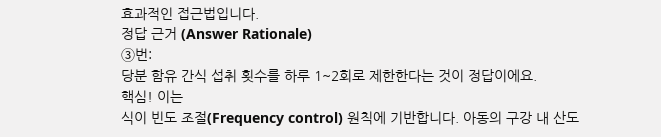효과적인 접근법입니다.
정답 근거 (Answer Rationale)
③번:
당분 함유 간식 섭취 횟수를 하루 1~2회로 제한한다는 것이 정답이에요.
핵심! 이는
식이 빈도 조절(Frequency control) 원칙에 기반합니다. 아동의 구강 내 산도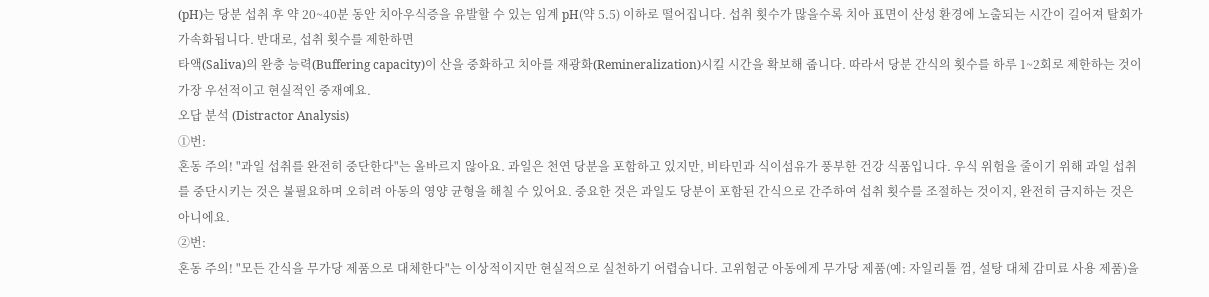(pH)는 당분 섭취 후 약 20~40분 동안 치아우식증을 유발할 수 있는 임계 pH(약 5.5) 이하로 떨어집니다. 섭취 횟수가 많을수록 치아 표면이 산성 환경에 노출되는 시간이 길어져 탈회가 가속화됩니다. 반대로, 섭취 횟수를 제한하면
타액(Saliva)의 완충 능력(Buffering capacity)이 산을 중화하고 치아를 재광화(Remineralization)시킬 시간을 확보해 줍니다. 따라서 당분 간식의 횟수를 하루 1~2회로 제한하는 것이 가장 우선적이고 현실적인 중재예요.
오답 분석 (Distractor Analysis)
①번:
혼동 주의! "과일 섭취를 완전히 중단한다"는 올바르지 않아요. 과일은 천연 당분을 포함하고 있지만, 비타민과 식이섬유가 풍부한 건강 식품입니다. 우식 위험을 줄이기 위해 과일 섭취를 중단시키는 것은 불필요하며 오히려 아동의 영양 균형을 해칠 수 있어요. 중요한 것은 과일도 당분이 포함된 간식으로 간주하여 섭취 횟수를 조절하는 것이지, 완전히 금지하는 것은 아니에요.
②번:
혼동 주의! "모든 간식을 무가당 제품으로 대체한다"는 이상적이지만 현실적으로 실천하기 어렵습니다. 고위험군 아동에게 무가당 제품(예: 자일리톨 껌, 설탕 대체 감미료 사용 제품)을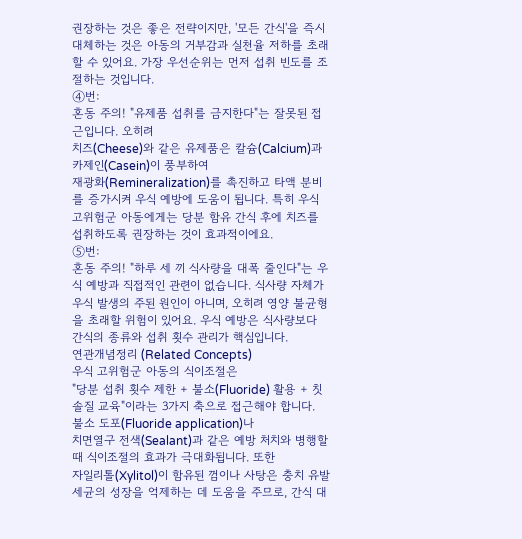권장하는 것은 좋은 전략이지만, '모든 간식'을 즉시 대체하는 것은 아동의 거부감과 실천율 저하를 초래할 수 있어요. 가장 우선순위는 먼저 섭취 빈도를 조절하는 것입니다.
④번:
혼동 주의! "유제품 섭취를 금지한다"는 잘못된 접근입니다. 오히려
치즈(Cheese)와 같은 유제품은 칼슘(Calcium)과 카제인(Casein)이 풍부하여
재광화(Remineralization)를 촉진하고 타액 분비를 증가시켜 우식 예방에 도움이 됩니다. 특히 우식 고위험군 아동에게는 당분 함유 간식 후에 치즈를 섭취하도록 권장하는 것이 효과적이에요.
⑤번:
혼동 주의! "하루 세 끼 식사량을 대폭 줄인다"는 우식 예방과 직접적인 관련이 없습니다. 식사량 자체가 우식 발생의 주된 원인이 아니며, 오히려 영양 불균형을 초래할 위험이 있어요. 우식 예방은 식사량보다 간식의 종류와 섭취 횟수 관리가 핵심입니다.
연관개념정리 (Related Concepts)
우식 고위험군 아동의 식이조절은
"당분 섭취 횟수 제한 + 불소(Fluoride) 활용 + 칫솔질 교육"이라는 3가지 축으로 접근해야 합니다.
불소 도포(Fluoride application)나
치면열구 전색(Sealant)과 같은 예방 처치와 병행할 때 식이조절의 효과가 극대화됩니다. 또한
자일리톨(Xylitol)이 함유된 껌이나 사탕은 충치 유발 세균의 성장을 억제하는 데 도움을 주므로, 간식 대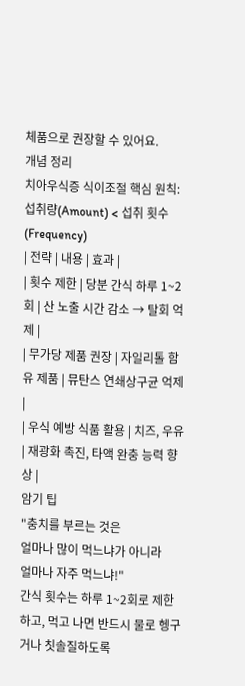체품으로 권장할 수 있어요.
개념 정리
치아우식증 식이조절 핵심 원칙:
섭취량(Amount) < 섭취 횟수(Frequency)
| 전략 | 내용 | 효과 |
| 횟수 제한 | 당분 간식 하루 1~2회 | 산 노출 시간 감소 → 탈회 억제 |
| 무가당 제품 권장 | 자일리톨 함유 제품 | 뮤탄스 연쇄상구균 억제 |
| 우식 예방 식품 활용 | 치즈, 우유 | 재광화 촉진, 타액 완충 능력 향상 |
암기 팁
"충치를 부르는 것은
얼마나 많이 먹느냐가 아니라
얼마나 자주 먹느냐!"
간식 횟수는 하루 1~2회로 제한하고, 먹고 나면 반드시 물로 헹구거나 칫솔질하도록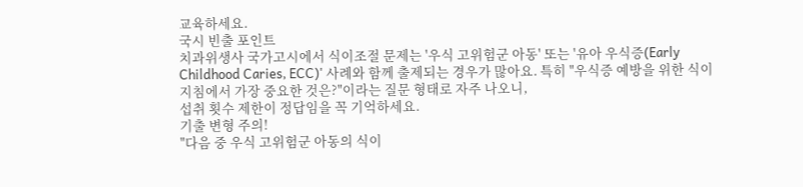교육하세요.
국시 빈출 포인트
치과위생사 국가고시에서 식이조절 문제는 '우식 고위험군 아동' 또는 '유아 우식증(Early Childhood Caries, ECC)' 사례와 함께 출제되는 경우가 많아요. 특히 "우식증 예방을 위한 식이지침에서 가장 중요한 것은?"이라는 질문 형태로 자주 나오니,
섭취 횟수 제한이 정답임을 꼭 기억하세요.
기출 변형 주의!
"다음 중 우식 고위험군 아동의 식이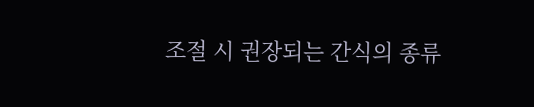조절 시 권장되는 간식의 종류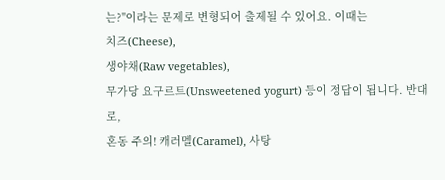는?"이라는 문제로 변형되어 출제될 수 있어요. 이때는
치즈(Cheese),
생야채(Raw vegetables),
무가당 요구르트(Unsweetened yogurt) 등이 정답이 됩니다. 반대로,
혼동 주의! 캐러멜(Caramel), 사탕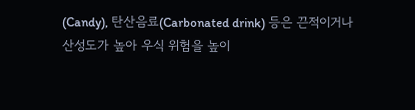(Candy), 탄산음료(Carbonated drink) 등은 끈적이거나 산성도가 높아 우식 위험을 높이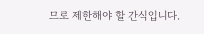므로 제한해야 할 간식입니다.